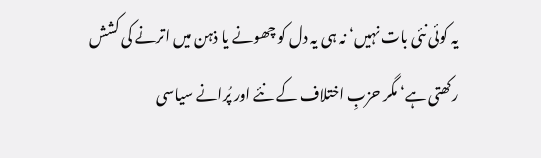یہ کوئی نئی بات نہیں‘ نہ ہی یہ دل کو چھونے یا ذہن میں اترنے کی کشش رکھتی ہے‘ مگر حزبِ اختلاف کے نئے اور پُرانے سیاسی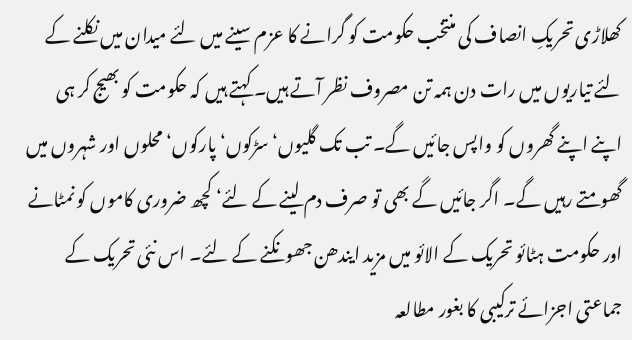کھلاڑی تحریکِ انصاف کی منتخب حکومت کو گرانے کا عزم سینے میں لئے میدان میں نکلنے کے لئے تیاریوں میں رات دن ہمہ تن مصروف نظر آتے ہیں۔ کہتے ہیں کہ حکومت کو بھیج کر ہی اپنے اپنے گھروں کو واپس جائیں گے۔ تب تک گلیوں‘ سڑکوں‘ پارکوں‘ محلوں اور شہروں میں گھومتے رہیں گے۔ اگر جائیں گے بھی تو صرف دم لینے کے لئے‘ کچھ ضروری کاموں کو نمٹانے اور حکومت ہٹائو تحریک کے الائو میں مزید ایندھن جھونکنے کے لئے۔ اس نئی تحریک کے جماعتی اجزائے ترکیبی کا بغور مطالعہ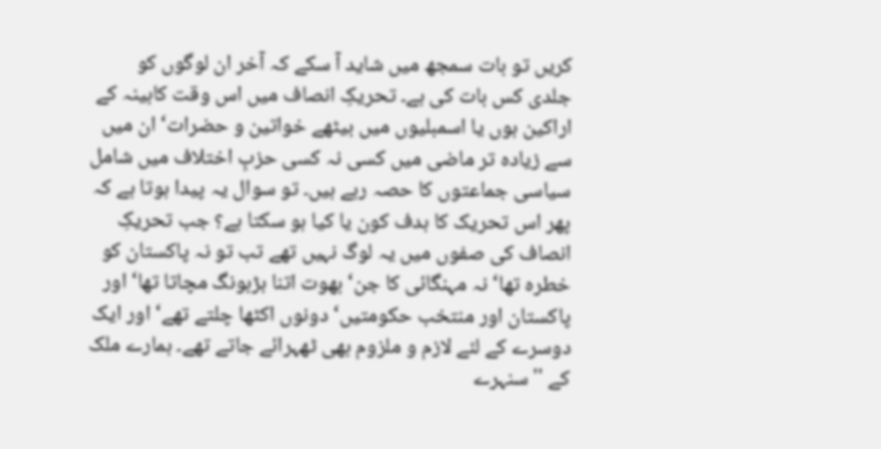کریں تو بات سمجھ میں شاید آ سکے کہ آخر ان لوگوں کو جلدی کس بات کی ہے۔ تحریکِ انصاف میں اس وقت کابینہ کے اراکین ہوں یا اسمبلیوں میں بیٹھے خواتین و حضرات‘ ان میں سے زیادہ تر ماضی میں کسی نہ کسی حزبِ اختلاف میں شامل سیاسی جماعتوں کا حصہ رہے ہیں۔ تو سوال یہ پیدا ہوتا ہے کہ پھر اس تحریک کا ہدف کون یا کیا ہو سکتا ہے؟ جب تحریکِ انصاف کی صفوں میں یہ لوگ نہیں تھے تب تو نہ پاکستان کو خطرہ تھا‘ نہ مہنگائی کا جن‘ بھوت اتنا ہڑبونگ مچاتا تھا‘ اور پاکستان اور منتخب حکومتیں‘ دونوں اکٹھا چلتے تھے‘ اور ایک دوسرے کے لئے لازم و ملزوم بھی ٹھہرائے جاتے تھے۔ ہمارے ملک کے ''سنہرے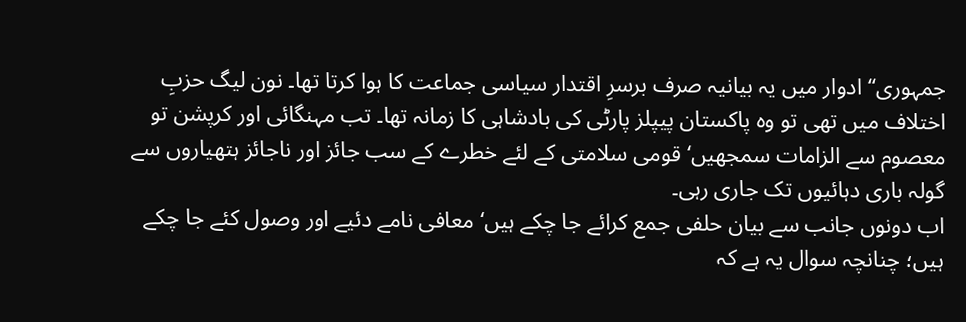جمہوری‘‘ ادوار میں یہ بیانیہ صرف برسرِ اقتدار سیاسی جماعت کا ہوا کرتا تھا۔ نون لیگ حزبِ اختلاف میں تھی تو وہ پاکستان پیپلز پارٹی کی بادشاہی کا زمانہ تھا۔ تب مہنگائی اور کرپشن تو معصوم سے الزامات سمجھیں‘ قومی سلامتی کے لئے خطرے کے سب جائز اور ناجائز ہتھیاروں سے گولہ باری دہائیوں تک جاری رہی۔
اب دونوں جانب سے بیان حلفی جمع کرائے جا چکے ہیں‘ معافی نامے دئیے اور وصول کئے جا چکے ہیں؛ چنانچہ سوال یہ ہے کہ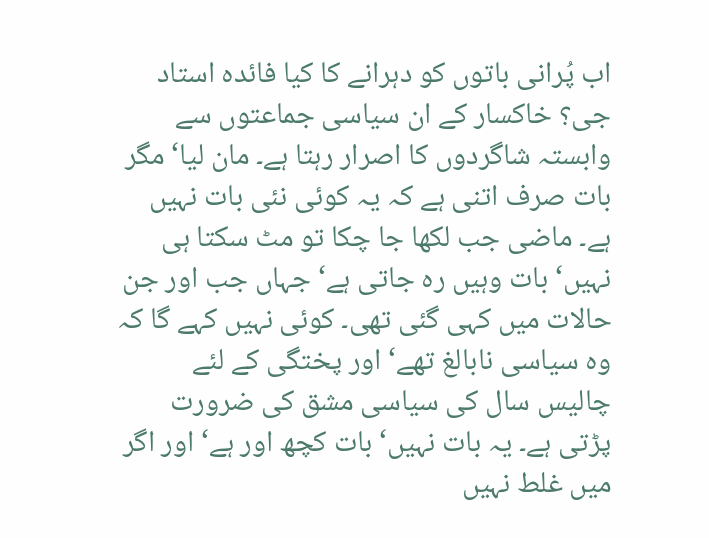اب پُرانی باتوں کو دہرانے کا کیا فائدہ استاد جی؟ خاکسار کے ان سیاسی جماعتوں سے وابستہ شاگردوں کا اصرار رہتا ہے۔ مان لیا‘ مگر بات صرف اتنی ہے کہ یہ کوئی نئی بات نہیں ہے۔ ماضی جب لکھا جا چکا تو مٹ سکتا ہی نہیں‘ بات وہیں رہ جاتی ہے‘ جہاں جب اور جن حالات میں کہی گئی تھی۔ کوئی نہیں کہے گا کہ وہ سیاسی نابالغ تھے‘ اور پختگی کے لئے چالیس سال کی سیاسی مشق کی ضرورت پڑتی ہے۔ یہ بات نہیں‘ بات کچھ اور ہے‘ اور اگر میں غلط نہیں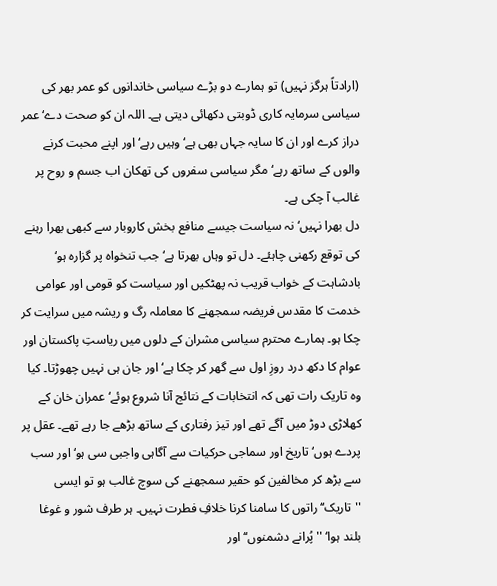(ارادتاً ہرگز نہیں) تو ہمارے دو بڑے سیاسی خاندانوں کو عمر بھر کی سیاسی سرمایہ کاری ڈوبتی دکھائی دیتی ہے۔ اللہ ان کو صحت دے‘ عمر دراز کرے اور ان کا سایہ جہاں بھی ہے‘ وہیں رہے‘ اور اپنے محبت کرنے والوں کے ساتھ رہے‘ مگر سیاسی سفروں کی تھکان اب جسم و روح پر غالب آ چکی ہے۔
دل بھرا نہیں‘ نہ سیاست جیسے منافع بخش کاروبار سے کبھی بھرا رہنے کی توقع رکھنی چاہئے۔ دل تو وہاں بھرتا ہے‘ جب تنخواہ پر گزارہ ہو‘ بادشاہت کے خواب قریب نہ پھٹکیں اور سیاست کو قومی اور عوامی خدمت کا مقدس فریضہ سمجھنے کا معاملہ رگ و ریشہ میں سرایت کر چکا ہو۔ ہمارے محترم سیاسی مشران کے دلوں میں ریاستِ پاکستان اور عوام کا دکھ درد روزِ اول سے گھر کر چکا ہے‘ اور جان ہی نہیں چھوڑتا۔ کیا وہ تاریک رات تھی کہ انتخابات کے نتائج آنا شروع ہوئے‘ عمران خان کے کھلاڑی دوڑ میں آگے تھے اور تیز رفتاری کے ساتھ بڑھے جا رہے تھے۔ عقل پر پردے ہوں‘ تاریخ اور سماجی حرکیات سے آگاہی واجبی سی ہو‘ اور سب سے بڑھ کر مخالفین کو حقیر سمجھنے کی سوچ غالب ہو تو ایسی ''تاریک‘‘ راتوں کا سامنا کرنا خلافِ فطرت نہیں۔ ہر طرف شور و غوغا بلند ہوا‘ ''پُرانے دشمنوں‘‘ اور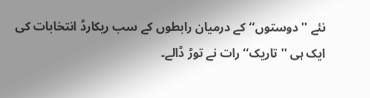نئے ''دوستوں‘‘ کے درمیان رابطوں کے سب ریکارڈ انتخابات کی ایک ہی ''تاریک‘‘ رات نے توڑ ڈالے۔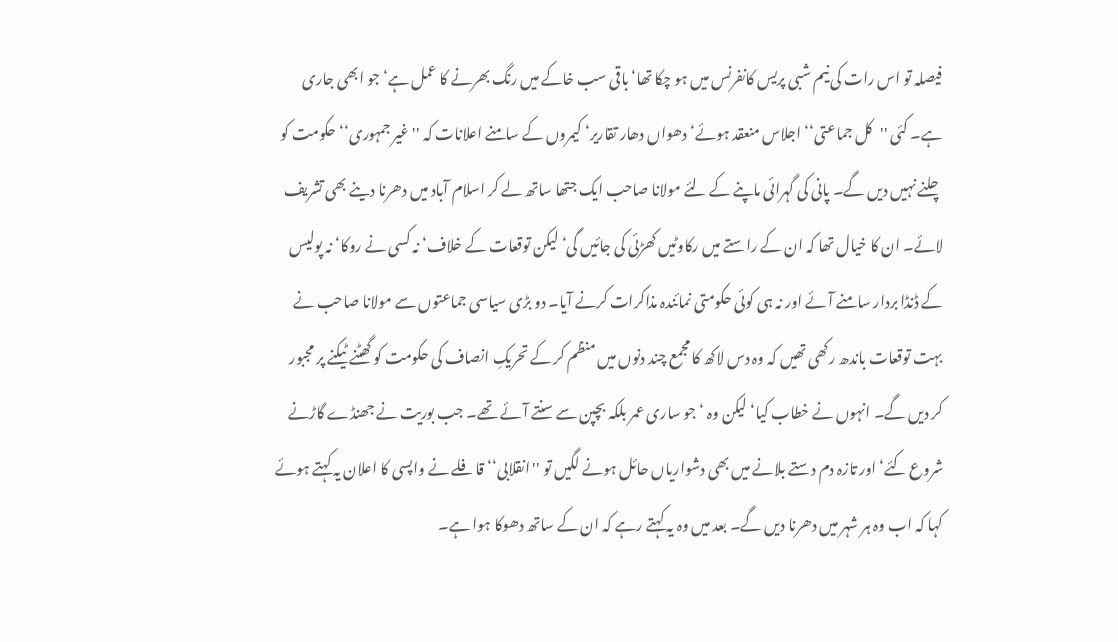فیصلہ تو اس رات کی نیم شبی پریس کانفرنس میں ہو چکا تھا‘ باقی سب خاکے میں رنگ بھرنے کا عمل ہے‘ جو ابھی جاری ہے۔ کئی ''کل جماعتی‘‘ اجلاس منعقد ہوئے‘ دھواں دھار تقاریر‘ کیمروں کے سامنے اعلانات کہ ''غیر جمہوری‘‘ حکومت کو چلنے نہیں دیں گے۔ پانی کی گہرائی ماپنے کے لئے مولانا صاحب ایک جتھا ساتھ لے کر اسلام آباد میں دھرنا دینے بھی تشریف لائے۔ ان کا خیال تھا کہ ان کے راستے میں رکاوٹیں کھڑئی کی جائیں گی‘ لیکن توقعات کے خلاف‘ نہ کسی نے روکا‘ نہ پولیس کے ڈنڈا بردار سامنے آئے اور نہ ہی کوئی حکومتی نمائندہ مذاکرات کرنے آیا۔ دو بڑی سیاسی جماعتوں سے مولانا صاحب نے بہت توقعات باندھ رکھی تھیں کہ وہ دس لاکھ کا مجمع چند دنوں میں منظم کر کے تحریکِ انصاف کی حکومت کو گھٹنے ٹیکنے پر مجبور کر دیں گے۔ انہوں نے خطاب کیا‘ لیکن وہ ‘ جو ساری عمر بلکہ بچپن سے سنتے آئے تھے۔ جب بوریت نے جھنڈے گاڑنے شروع کئے‘ اور تازہ دم دستے بلانے میں بھی دشواریاں حائل ہونے لگیں تو ''انقلابی‘‘ قافلے نے واپسی کا اعلان یہ کہتے ہوئے کہا کہ اب وہ ہر شہر میں دھرنا دیں گے۔ بعد میں وہ یہ کہتے رہے کہ ان کے ساتھ دھوکا ہوا ہے۔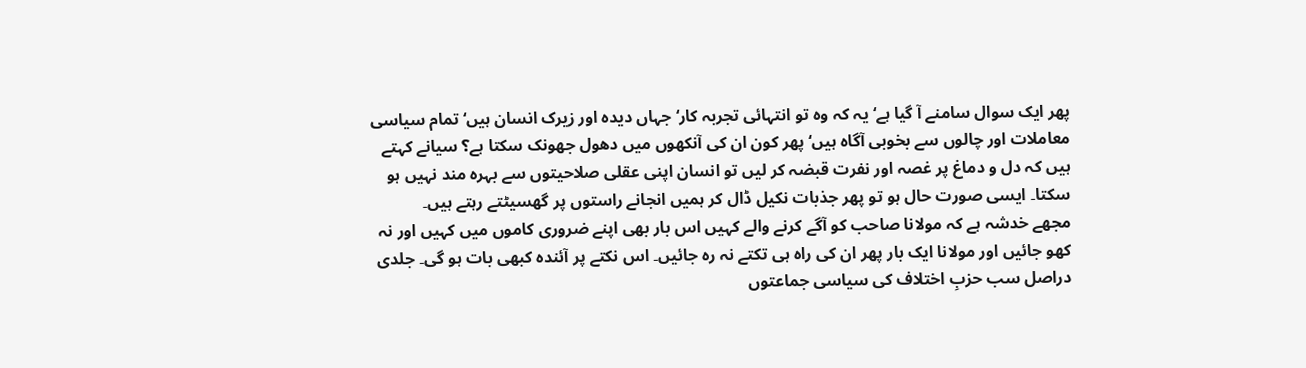پھر ایک سوال سامنے آ گیا ہے‘ یہ کہ وہ تو انتہائی تجربہ کار‘ جہاں دیدہ اور زیرک انسان ہیں‘ تمام سیاسی معاملات اور چالوں سے بخوبی آگاہ ہیں‘ پھر کون ان کی آنکھوں میں دھول جھونک سکتا ہے؟ سیانے کہتے ہیں کہ دل و دماغ پر غصہ اور نفرت قبضہ کر لیں تو انسان اپنی عقلی صلاحیتوں سے بہرہ مند نہیں ہو سکتا۔ ایسی صورت حال ہو تو پھر جذبات نکیل ڈال کر ہمیں انجانے راستوں پر گھسیٹتے رہتے ہیں۔
مجھے خدشہ ہے کہ مولانا صاحب کو آگے کرنے والے کہیں اس بار بھی اپنے ضروری کاموں میں کہیں اور نہ کھو جائیں اور مولانا ایک بار پھر ان کی راہ ہی تکتے نہ رہ جائیں۔ اس نکتے پر آئندہ کبھی بات ہو گی۔ جلدی دراصل سب حزبِ اختلاف کی سیاسی جماعتوں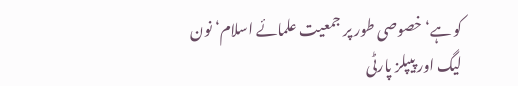کو ہے‘ خصوصی طور پر جمعیت علمائے اسلام‘ نون لیگ اور پیپلز پارٹی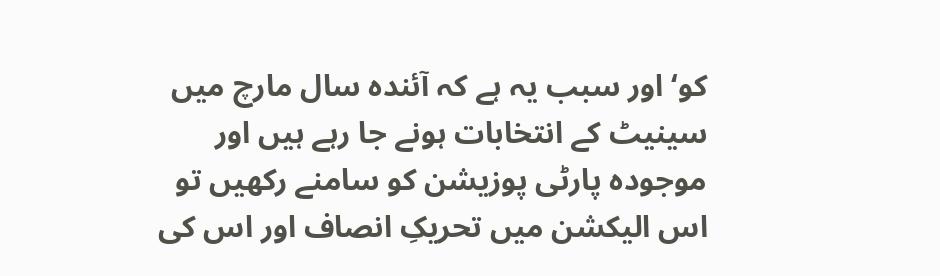کو‘ اور سبب یہ ہے کہ آئندہ سال مارچ میں سینیٹ کے انتخابات ہونے جا رہے ہیں اور موجودہ پارٹی پوزیشن کو سامنے رکھیں تو اس الیکشن میں تحریکِ انصاف اور اس کی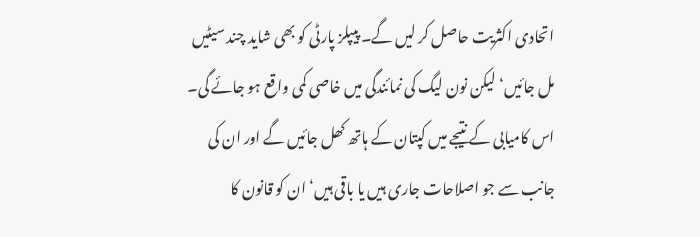اتحادی اکثریت حاصل کر لیں گے۔ پیپلز پارٹی کو بھی شاید چند سیٹیں مل جائیں‘ لیکن نون لیگ کی نمائندگی میں خاصی کمی واقع ہو جائے گی۔ اس کامیابی کے نتیجے میں کپتان کے ہاتھ کھل جائیں گے اور ان کی جانب سے جو اصلاحات جاری ہیں یا باقی ہیں‘ ان کو قانون کا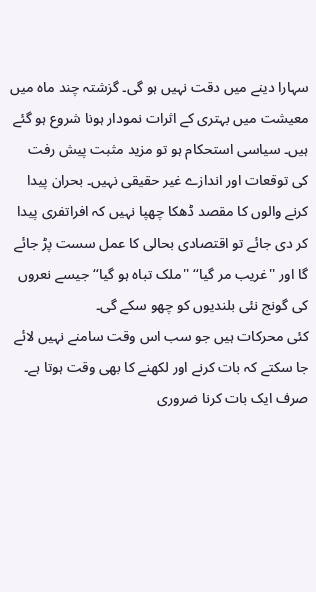سہارا دینے میں دقت نہیں ہو گی۔ گزشتہ چند ماہ میں معیشت میں بہتری کے اثرات نمودار ہونا شروع ہو گئے ہیں۔ سیاسی استحکام ہو تو مزید مثبت پیش رفت کی توقعات اور اندازے غیر حقیقی نہیں۔ بحران پیدا کرنے والوں کا مقصد ڈھکا چھپا نہیں کہ افراتفری پیدا کر دی جائے تو اقتصادی بحالی کا عمل سست پڑ جائے گا اور ''غریب مر گیا‘‘ ''ملک تباہ ہو گیا‘‘ جیسے نعروں کی گونج نئی بلندیوں کو چھو سکے گی۔
کئی محرکات ہیں جو سب اس وقت سامنے نہیں لائے جا سکتے کہ بات کرنے اور لکھنے کا بھی وقت ہوتا ہے۔ صرف ایک بات کرنا ضروری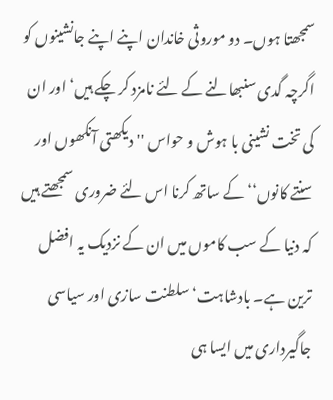سمجھتا ہوں۔ دو موروثی خاندان اپنے اپنے جانشینوں کو اگرچہ گدی سنبھالنے کے لئے نامزد کر چکے ہیں‘ اور ان کی تخت نشینی با ہوش و حواس ''دیکھتی آنکھوں اور سنتے کانوں‘‘ کے ساتھ کرنا اس لئے ضروری سمجھتے ہیں کہ دنیا کے سب کاموں میں ان کے نزدیک یہ افضل ترین ہے۔ بادشاہت‘ سلطنت سازی اور سیاسی جاگیرداری میں ایسا ہی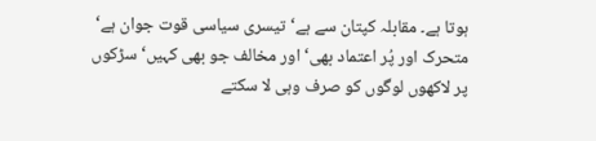ہوتا ہے۔ مقابلہ کپتان سے ہے‘ تیسری سیاسی قوت جوان ہے‘ متحرک اور پُر اعتماد بھی‘ اور مخالف جو بھی کہیں‘ سڑکوں پر لاکھوں لوگوں کو صرف وہی لا سکتے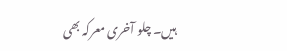ہیں۔ چلو آخری معرکہ بھی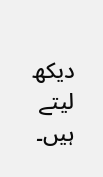دیکھ لیتے ہیں۔